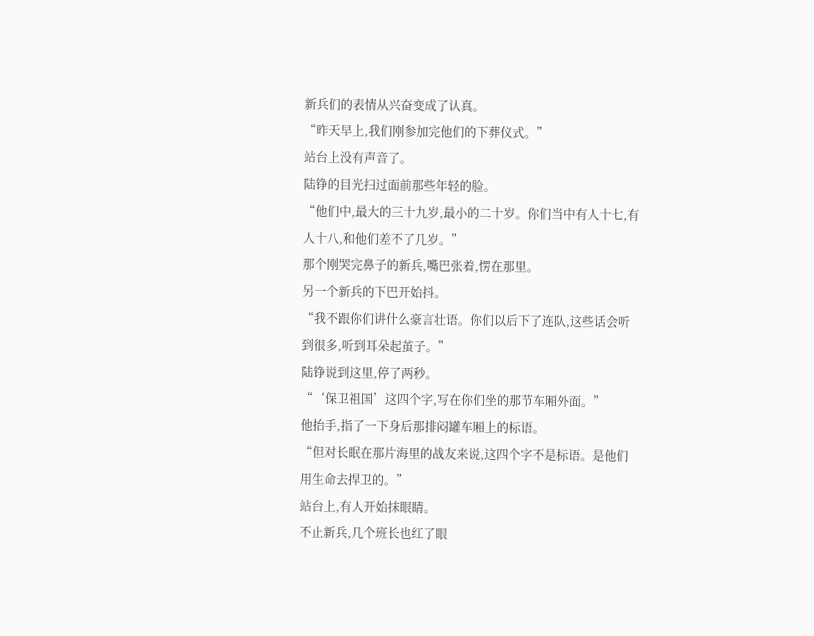新兵们的表情从兴奋变成了认真。
“昨天早上,我们刚参加完他们的下葬仪式。”
站台上没有声音了。
陆铮的目光扫过面前那些年轻的脸。
“他们中,最大的三十九岁,最小的二十岁。你们当中有人十七,有人十八,和他们差不了几岁。”
那个刚哭完鼻子的新兵,嘴巴张着,愣在那里。
另一个新兵的下巴开始抖。
“我不跟你们讲什么豪言壮语。你们以后下了连队,这些话会听到很多,听到耳朵起茧子。”
陆铮说到这里,停了两秒。
“‘保卫祖国’这四个字,写在你们坐的那节车厢外面。”
他抬手,指了一下身后那排闷罐车厢上的标语。
“但对长眠在那片海里的战友来说,这四个字不是标语。是他们用生命去捍卫的。”
站台上,有人开始抹眼睛。
不止新兵,几个班长也红了眼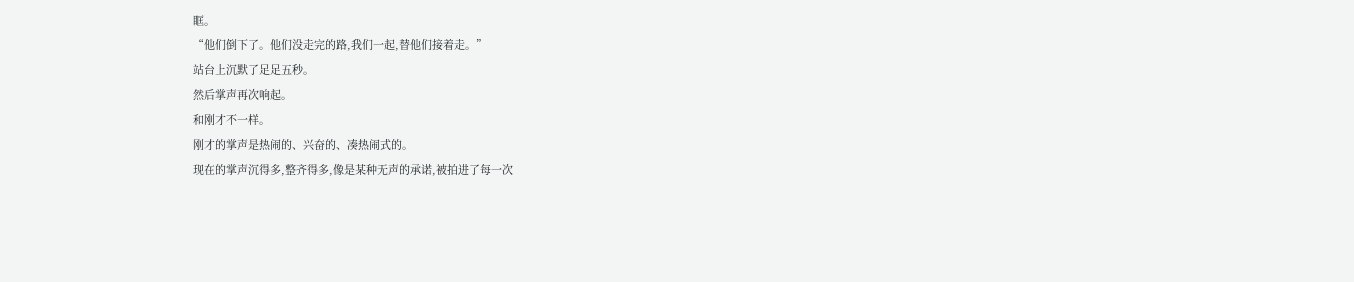眶。
“他们倒下了。他们没走完的路,我们一起,替他们接着走。”
站台上沉默了足足五秒。
然后掌声再次响起。
和刚才不一样。
刚才的掌声是热闹的、兴奋的、凑热闹式的。
现在的掌声沉得多,整齐得多,像是某种无声的承诺,被拍进了每一次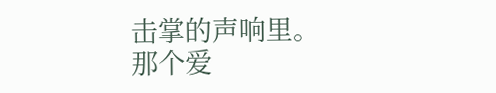击掌的声响里。
那个爱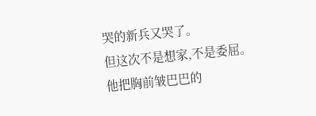哭的新兵又哭了。
但这次不是想家,不是委屈。
他把胸前皱巴巴的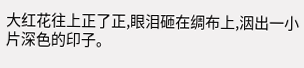大红花往上正了正,眼泪砸在绸布上,洇出一小片深色的印子。